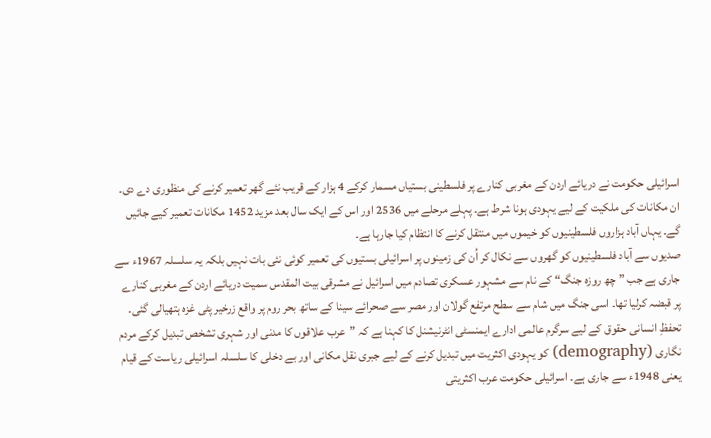اسرائیلی حکومت نے دریائے اردن کے مغربی کنارے پر فلسطینی بستیاں مسمار کرکے 4 ہزار کے قریب نئے گھر تعمیر کرنے کی منظوری دے دی۔ ان مکانات کی ملکیت کے لیے یہودی ہونا شرط ہے۔ پہلے مرحلے میں 2536 اور اس کے ایک سال بعد مزید 1452 مکانات تعمیر کیے جائیں گے۔ یہاں آباد ہزاروں فلسطینیوں کو خیموں میں منتقل کرنے کا انتظام کیا جارہا ہے۔
صدیوں سے آباد فلسطینیوں کو گھروں سے نکال کر اُن کی زمینوں پر اسرائیلی بستیوں کی تعمیر کوئی نئی بات نہیں بلکہ یہ سلسلہ 1967ء سے جاری ہے جب ”چھ روزہ جنگ“ کے نام سے مشہور عسکری تصادم میں اسرائیل نے مشرقی بیت المقدس سمیت دریائے اردن کے مغربی کنارے پر قبضہ کرلیا تھا۔ اسی جنگ میں شام سے سطح مرتفع گولان اور مصر سے صحرائے سینا کے ساتھ بحر روم پر واقع زرخیر پٹی غزہ ہتھیالی گئی۔
تحفظِ انسانی حقوق کے لیے سرگرم عالمی ادارے ایمنسٹی انٹرنیشنل کا کہنا ہے کہ ”عرب علاقوں کا مدنی اور شہری تشخص تبدیل کرکے مردم نگاری (demography) کو یہودی اکثریت میں تبدیل کرنے کے لیے جبری نقل مکانی اور بے دخلی کا سلسلہ اسرائیلی ریاست کے قیام یعنی 1948ء سے جاری ہے۔ اسرائیلی حکومت عرب اکثریتی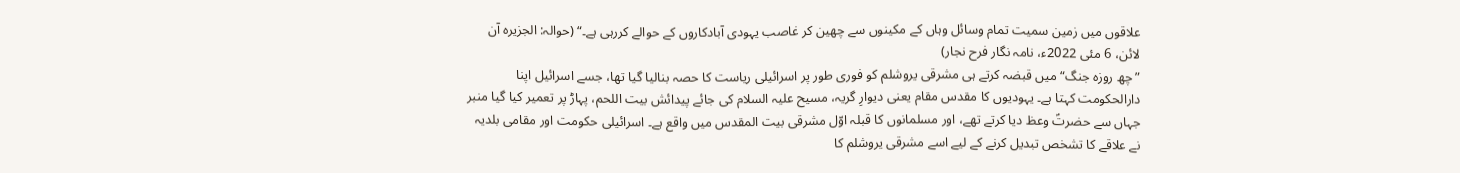علاقوں میں زمین سمیت تمام وسائل وہاں کے مکینوں سے چھین کر غاصب یہودی آبادکاروں کے حوالے کررہی ہے۔“ (حوالہ: الجزیرہ آن لائن، 6 مئی 2022ء، نامہ نگار فرح نجار)
”چھ روزہ جنگ“ میں قبضہ کرتے ہی مشرقی یروشلم کو فوری طور پر اسرائیلی ریاست کا حصہ بنالیا گیا تھا، جسے اسرائیل اپنا دارالحکومت کہتا ہے۔ یہودیوں کا مقدس مقام یعنی دیوارِ گریہ، مسیح علیہ السلام کی جائے پیدائش بیت اللحم، پہاڑ پر تعمیر کیا گیا منبر جہاں سے حضرتؑ وعظ دیا کرتے تھے، اور مسلمانوں کا قبلہ اوّل مشرقی بیت المقدس میں واقع ہے۔ اسرائیلی حکومت اور مقامی بلدیہ نے علاقے کا تشخص تبدیل کرنے کے لیے اسے مشرقی یروشلم کا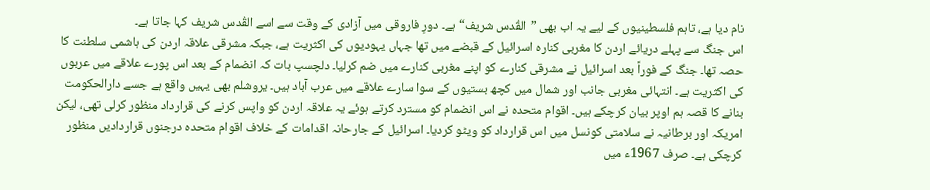نام دیا ہے، تاہم فلسطینیوں کے لیے یہ اب بھی ”القُدس شریف“ ہے۔ دورِ فاروقی میں آزادی کے وقت سے اسے القُدس شریف کہا جاتا ہے۔
اس جنگ سے پہلے دریائے اردن کا مغربی کنارہ اسرائیل کے قبضے میں تھا جہاں یہودیوں کی اکثریت ہے، جبکہ مشرقی علاقہ اردن کی ہاشمی سلطنت کا حصہ تھا۔ جنگ کے فوراً بعد اسرائیل نے مشرقی کنارے کو اپنے مغربی کنارے میں ضم کرلیا۔ دلچسپ بات کہ انضمام کے بعد اس پورے علاقے میں عربوں کی اکثریت ہے۔ انتہائی مغربی جانب اور شمال میں کچھ بستیوں کے سوا سارے علاقے میں عرب آباد ہیں۔ یروشلم بھی یہیں واقع ہے جسے دارالحکومت بنانے کا قصہ ہم اوپر بیان کرچکے ہیں۔ اقوام متحدہ نے اس انضمام کو مسترد کرتے ہوئے یہ علاقہ اردن کو واپس کرنے کی قرارداد منظور کرلی تھی، لیکن امریکہ اور برطانیہ نے سلامتی کونسل میں اس قرارداد کو ویٹو کردیا۔ اسرائیل کے جارحانہ اقدامات کے خلاف اقوام متحدہ درجنوں قراردادیں منظور کرچکی ہے۔ صرف 1967ء میں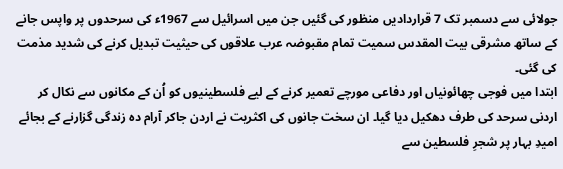جولائی سے دسمبر تک 7 قراردادیں منظور کی گئیں جن میں اسرائیل سے 1967ء کی سرحدوں پر واپس جانے کے ساتھ مشرقی بیت المقدس سمیت تمام مقبوضہ عرب علاقوں کی حیثیت تبدیل کرنے کی شدید مذمت کی گئی۔
ابتدا میں فوجی چھائونیاں اور دفاعی مورچے تعمیر کرنے کے لیے فلسطینیوں کو اُن کے مکانوں سے نکال کر اردنی سرحد کی طرف دھکیل دیا گیا۔ ان سخت جانوں کی اکثریت نے اردن جاکر آرام دہ زندگی گزارنے کے بجائے امیدِ بہار پر شجرِ فلسطین سے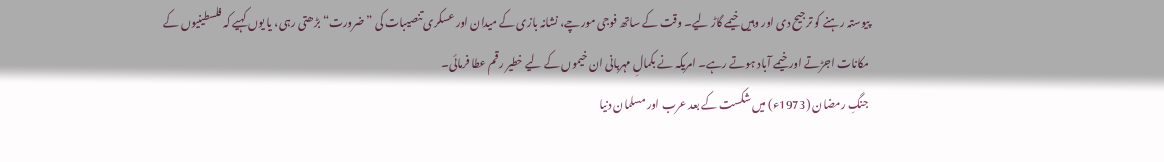پیوستہ رہنے کو ترجیح دی اور وہیں خیمے گاڑ لیے۔ وقت کے ساتھ فوجی مورچے، نشانہ بازی کے میدان اور عسکری تنصیبات کی ”ضرورت“ بڑھتی رہی، یا یوں کہیے کہ فلسطینیوں کے مکانات اجڑتے اور خیمے آباد ہوتے رہے۔ امریکہ نے بکمالِ مہربانی ان خیموں کے لیے خطیر رقم عطا فرمائی۔
جنگِ رمضان (1973ء) میں شکست کے بعد عرب اور مسلمان دنیا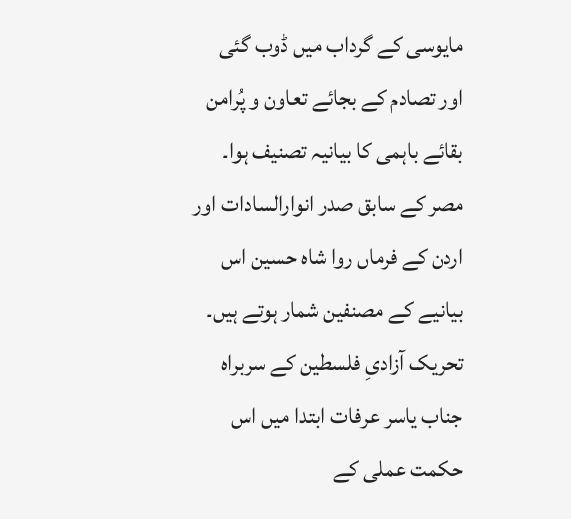مایوسی کے گرداب میں ڈوب گئی اور تصادم کے بجائے تعاون و پُرامن بقائے باہمی کا بیانیہ تصنیف ہوا۔ مصر کے سابق صدر انوارالسادات اور اردن کے فرماں روا شاہ حسین اس بیانیے کے مصنفین شمار ہوتے ہیں۔ تحریک آزادیِ فلسطین کے سربراہ جناب یاسر عرفات ابتدا میں اس حکمت عملی کے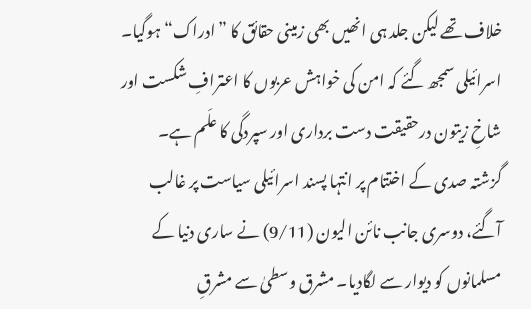خلاف تھے لیکن جلد ہی انھیں بھی زمینی حقائق کا ”ادراک“ ہوگیا۔ اسرائیلی سمجھ گئے کہ امن کی خواہش عربوں کا اعترافِ شکست اور شاخِ زیتون درحقیقت دست برداری اور سپردگی کا علَم ہے۔
گزشتہ صدی کے اختتام پر انتہا پسند اسرائیلی سیاست پر غالب آگئے، دوسری جانب نائن الیون (9/11) نے ساری دنیا کے مسلمانوں کو دیوار سے لگادیا۔ مشرق وسطیٰ سے مشرقِ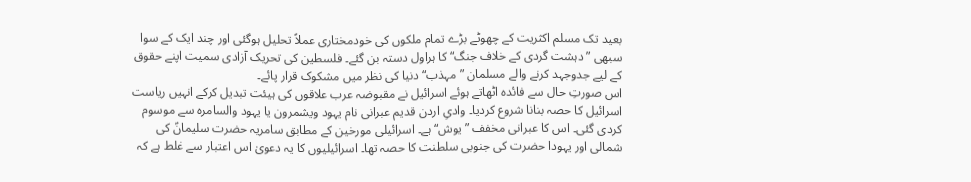بعید تک مسلم اکثریت کے چھوٹے بڑے تمام ملکوں کی خودمختاری عملاً تحلیل ہوگئی اور چند ایک کے سوا سبھی ”دہشت گردی کے خلاف جنگ“ کا ہراول دستہ بن گئے۔ فلسطین کی تحریک آزادی سمیت اپنے حقوق کے لیے جدوجہد کرنے والے مسلمان ”مہذب“ دنیا کی نظر میں مشکوک قرار پائے۔
اس صورتِ حال سے فائدہ اٹھاتے ہوئے اسرائیل نے مقبوضہ عرب علاقوں کی ہیئت تبدیل کرکے انہیں ریاست اسرائیل کا حصہ بنانا شروع کردیا۔ وادیِ اردن قدیم عبرانی نام یہود ویشمرون یا یہود والسامرہ سے موسوم کردی گئی۔ اس کا عبرانی مخفف ”یوش“ ہے۔ اسرائیلی مورخین کے مطابق سامریہ حضرت سلیمانؑ کی شمالی اور یہودا حضرت کی جنوبی سلطنت کا حصہ تھا۔ اسرائیلیوں کا یہ دعویٰ اس اعتبار سے غلط ہے کہ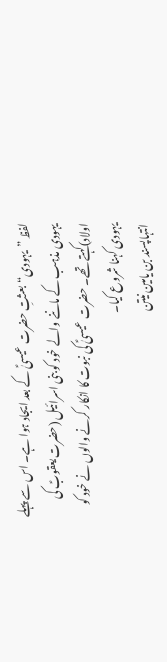لفظ ”یہودی“ بعثتِ حضرت عیسیٰؑ کے بعد ایجاد ہوا ہے۔ اس سے پہلے یہودی مذہب کے ماننے والے خود کو بنی اسرائیل (حضرت یعقوبؑ کی اولاد)کہتے تھے۔ حضرت عیسیٰؑ کی نبوت کا انکار کرنے والوں نے خود کو یہودی کہنا شروع کیا۔
انتہاپسند بن یامین نیتن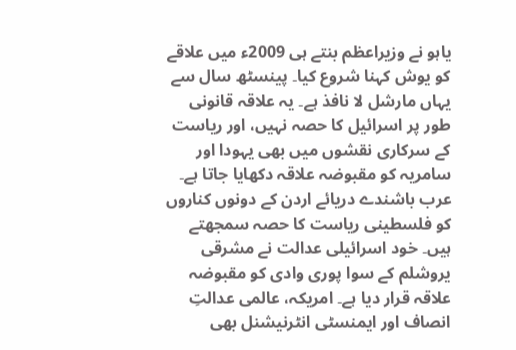یاہو نے وزیراعظم بنتے ہی 2009ء میں علاقے کو یوش کہنا شروع کیا۔ پینسٹھ سال سے یہاں مارشل لا نافذ ہے۔ یہ علاقہ قانونی طور پر اسرائیل کا حصہ نہیں، اور ریاست کے سرکاری نقشوں میں بھی یہودا اور سامریہ کو مقبوضہ علاقہ دکھایا جاتا ہے۔ عرب باشندے دریائے اردن کے دونوں کناروں کو فلسطینی ریاست کا حصہ سمجھتے ہیں۔ خود اسرائیلی عدالت نے مشرقی یروشلم کے سوا پوری وادی کو مقبوضہ علاقہ قرار دیا ہے۔ امریکہ، عالمی عدالتِ انصاف اور ایمنسٹی انٹرنیشنل بھی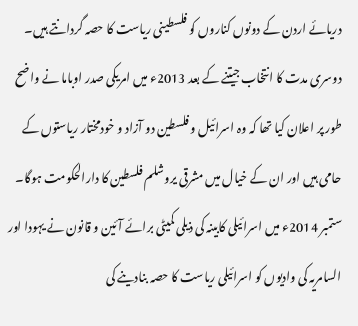دریائے اردن کے دونوں کناروں کو فلسطینی ریاست کا حصہ گردانتے ہیں۔ دوسری مدت کا انتخاب جیتنے کے بعد 2013ء میں امریکی صدر اوباما نے واضح طور پر اعلان کیا تھا کہ وہ اسرائیل و فلسطین دو آزاد و خودمختار ریاستوں کے حامی ہیں اور ان کے خیال میں مشرقی یروشلم فلسطین کا دارالحکومت ہوگا۔
ستمبر 2014ء میں اسرائیلی کابینہ کی ذیلی کمیٹی برائے آئین و قانون نے یہودا اور السامریہ کی وادیوں کو اسرائیلی ریاست کا حصہ بنادینے کی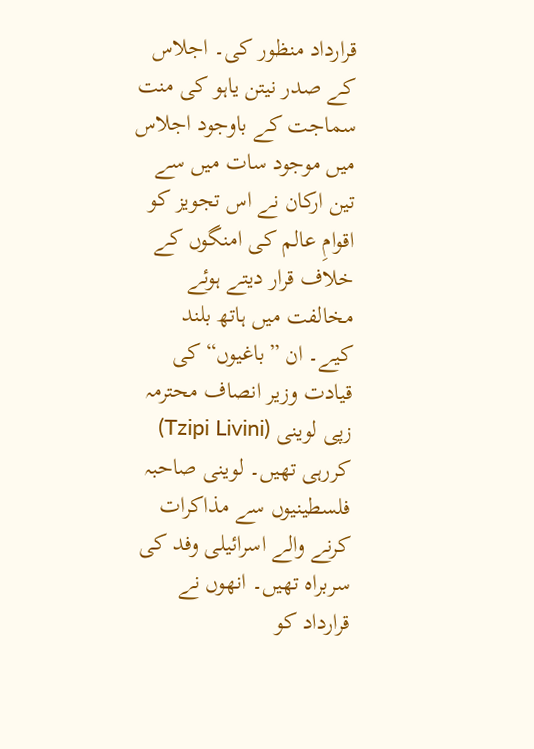قرارداد منظور کی۔ اجلاس کے صدر نیتن یاہو کی منت سماجت کے باوجود اجلاس میں موجود سات میں سے تین ارکان نے اس تجویز کو اقوامِ عالم کی امنگوں کے خلاف قرار دیتے ہوئے مخالفت میں ہاتھ بلند کیے۔ ان ”باغیوں“ کی قیادت وزیر انصاف محترمہ زپی لوینی (Tzipi Livini) کررہی تھیں۔ لوینی صاحبہ فلسطینیوں سے مذاکرات کرنے والے اسرائیلی وفد کی سربراہ تھیں۔ انھوں نے قرارداد کو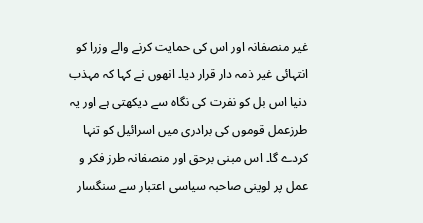غیر منصفانہ اور اس کی حمایت کرنے والے وزرا کو انتہائی غیر ذمہ دار قرار دیا۔ انھوں نے کہا کہ مہذب دنیا اس بل کو نفرت کی نگاہ سے دیکھتی ہے اور یہ طرزعمل قوموں کی برادری میں اسرائیل کو تنہا کردے گا۔ اس مبنی برحق اور منصفانہ طرز فکر و عمل پر لوینی صاحبہ سیاسی اعتبار سے سنگسار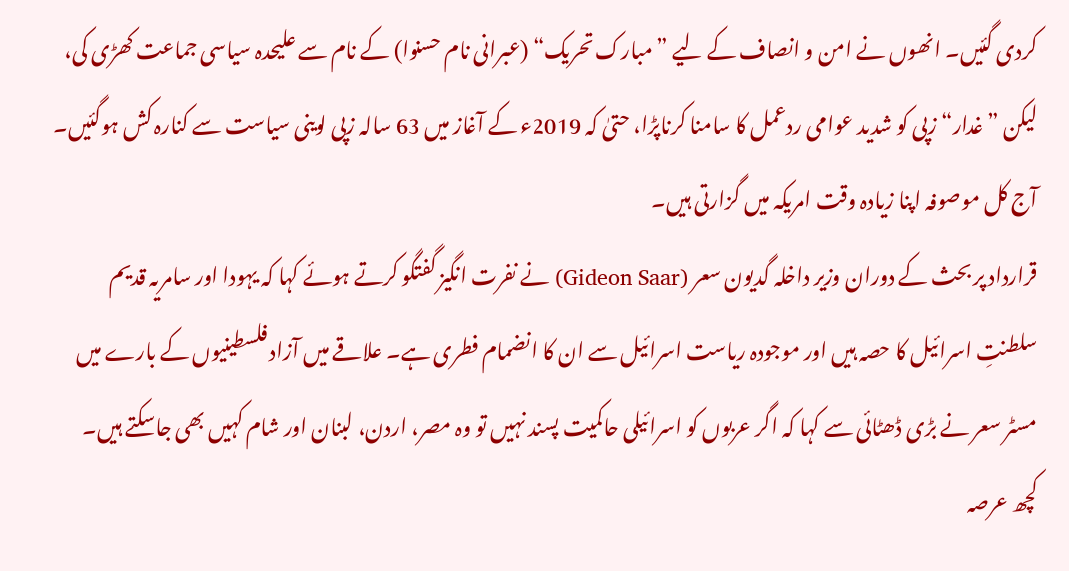کردی گئیں۔ انھوں نے امن و انصاف کے لیے ”مبارک تحریک“ (عبرانی نام حسنوا) کے نام سے علیحدہ سیاسی جماعت کھڑی کی، لیکن ”غدار“ زپی کو شدید عوامی ردعمل کا سامنا کرناپڑا، حتیٰ کہ 2019ء کے آغاز میں 63 سالہ زپی لوینی سیاست سے کنارہ کش ہوگئیں۔ آج کل موصوفہ اپنا زیادہ وقت امریکہ میں گزارتی ہیں۔
قرارداد پر بحث کے دوران وزیر داخلہ گدیون سعر (Gideon Saar) نے نفرت انگیز گفتگو کرتے ہوئے کہا کہ یہودا اور سامریہ قدیم سلطنتِ اسرائیل کا حصہ ہیں اور موجودہ ریاست اسرائیل سے ان کا انضمام فطری ہے۔ علاقے میں آزاد فلسطینیوں کے بارے میں مسٹر سعر نے بڑی ڈھٹائی سے کہا کہ اگر عربوں کو اسرائیلی حاکمیت پسند نہیں تو وہ مصر، اردن، لبنان اور شام کہیں بھی جاسکتے ہیں۔ کچھ عرصہ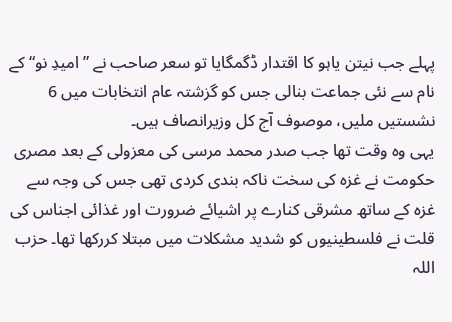پہلے جب نیتن یاہو کا اقتدار ڈگمگایا تو سعر صاحب نے ”امیدِ نو“ کے نام سے نئی جماعت بنالی جس کو گزشتہ عام انتخابات میں 6 نشستیں ملیں، موصوف آج کل وزیرانصاف ہیں۔
یہی وہ وقت تھا جب صدر محمد مرسی کی معزولی کے بعد مصری حکومت نے غزہ کی سخت ناکہ بندی کردی تھی جس کی وجہ سے غزہ کے ساتھ مشرقی کنارے پر اشیائے ضرورت اور غذائی اجناس کی قلت نے فلسطینیوں کو شدید مشکلات میں مبتلا کررکھا تھا۔ حزب اللہ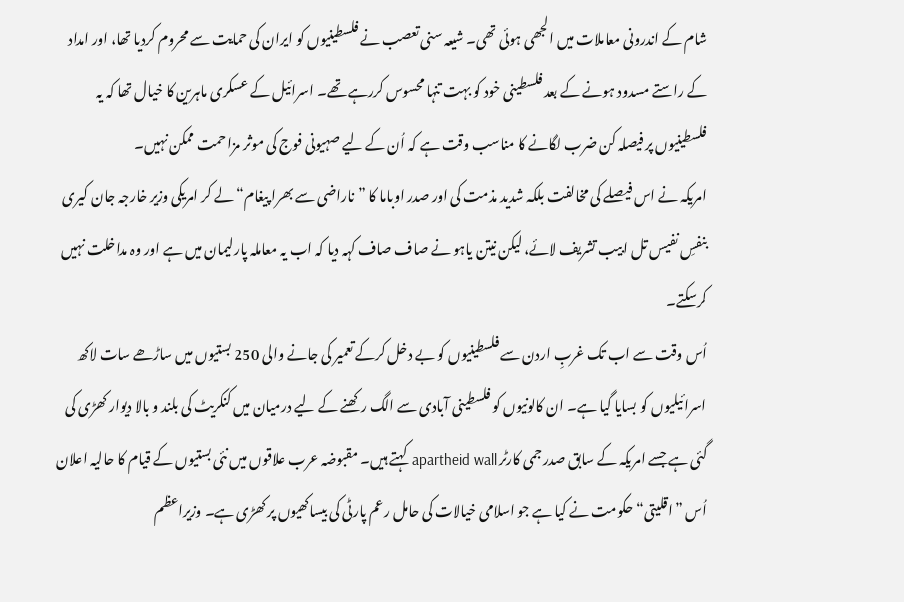شام کے اندرونی معاملات میں الجھی ہوئی تھی۔ شیعہ سنی تعصب نے فلسطینیوں کو ایران کی حمایت سے محروم کردیا تھا، اور امداد کے راستے مسدود ہونے کے بعد فلسطینی خود کو بہت تنہا محسوس کررہے تھے۔ اسرائیل کے عسکری ماہرین کا خیال تھا کہ یہ فلسطینیوں پر فیصلہ کن ضرب لگانے کا مناسب وقت ہے کہ اُن کے لیے صہیونی فوج کی موثر مزاحمت ممکن نہیں۔
امریکہ نے اس فیصلے کی مخالفت بلکہ شدید مذمت کی اور صدر اوباما کا ”ناراضی سے بھرا پیغام“ لے کر امریکی وزیر خارجہ جان کیری بنفسِ نفیس تل ابیب تشریف لائے، لیکن نیتن یاہو نے صاف صاف کہہ دیا کہ اب یہ معاملہ پارلیمان میں ہے اور وہ مداخلت نہیں کرسکتے۔
اُس وقت سے اب تک غربِ اردن سے فلسطینیوں کو بے دخل کرکے تعمیر کی جانے والی 250 بستیوں میں ساڑھے سات لاکھ اسرائیلیوں کو بسایا گیا ہے۔ ان کالونیوں کو فلسطینی آبادی سے الگ رکھنے کے لیے درمیان میں کنکریٹ کی بلند و بالا دیوار کھڑی کی گئی ہے جسے امریکہ کے سابق صدر جمی کارٹر apartheid wall کہتے ہیں۔ مقبوضہ عرب علاقوں میں نئی بستیوں کے قیام کا حالیہ اعلان اُس ”اقلیتی“ حکومت نے کیا ہے جو اسلامی خیالات کی حامل رعم پارٹی کی بیساکھیوں پر کھڑی ہے۔ وزیراعظم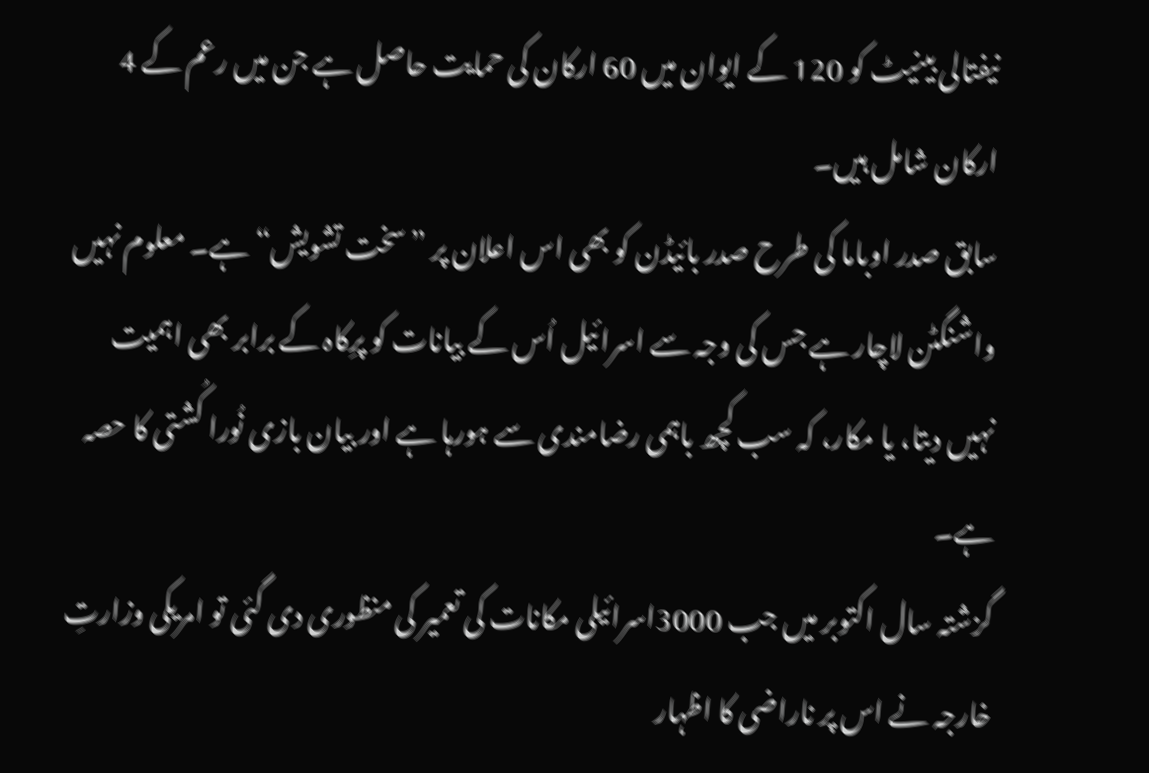نیفتالی بینیٹ کو 120 کے ایوان میں 60 ارکان کی حمایت حاصل ہے جن میں رعم کے 4 ارکان شامل ہیں۔
سابق صدر اوباما کی طرح صدر بائیڈن کو بھی اس اعلان پر ”سخت تشویش“ ہے۔ معلوم نہیں واشنگٹن لاچار ہے جس کی وجہ سے اسرائیل اُس کے بیانات کو پرِکاہ کے برابر بھی اہمیت نہیں دیتا، یا مکار، کہ سب کچھ باہمی رضامندی سے ہورہا ہے اور بیان بازی نُورا کُشتی کا حصہ ہے۔
گزشتہ سال اکتوبر میں جب 3000اسرائیلی مکانات کی تعمیر کی منظوری دی گئی تو امریکی وزارتِ خارجہ نے اس پر ناراضی کا اظہار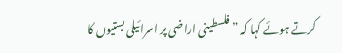کرتے ہوئے کہا کہ ”فلسطینی اراضی پر اسرائیلی بستیوں کا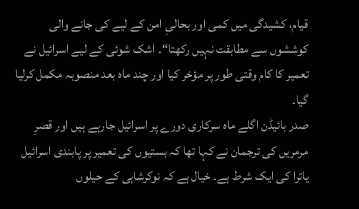قیام، کشیدگی میں کمی اور بحالیِ امن کے لیے کی جانے والی کوششوں سے مطابقت نہیں رکھتا“۔ اشک شوئی کے لیے اسرائیل نے تعمیر کا کام وقتی طور پر مؤخر کیا اور چند ماہ بعد منصوبہ مکمل کرلیا گیا۔
صدر بائیڈن اگلے ماہ سرکاری دورے پر اسرائیل جارہے ہیں اور قصرِ مرمریں کی ترجمان نے کہا تھا کہ بستیوں کی تعمیر پر پابندی اسرائیل یاترا کی ایک شرط ہے۔ خیال ہے کہ نوکرشاہی کے حیلوں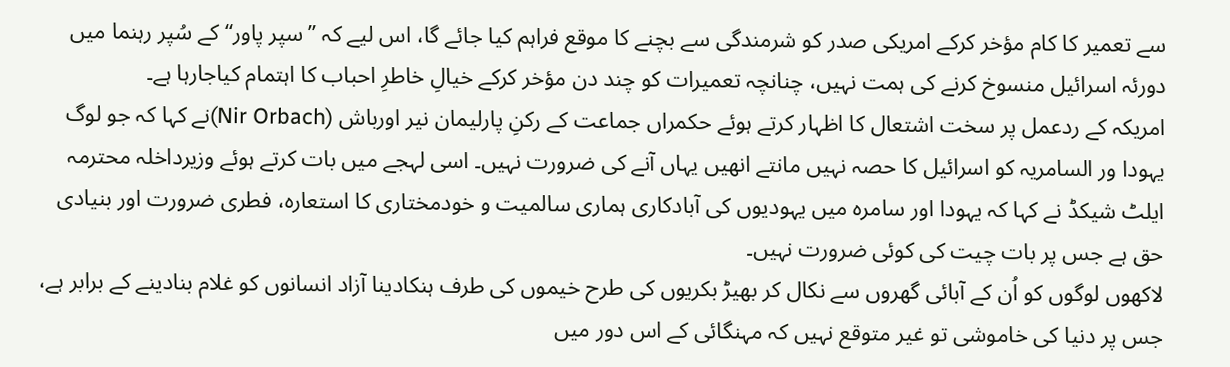سے تعمیر کا کام مؤخر کرکے امریکی صدر کو شرمندگی سے بچنے کا موقع فراہم کیا جائے گا، اس لیے کہ ”سپر پاور“ کے سُپر رہنما میں دورئہ اسرائیل منسوخ کرنے کی ہمت نہیں، چنانچہ تعمیرات کو چند دن مؤخر کرکے خیالِ خاطرِ احباب کا اہتمام کیاجارہا ہے۔
امریکہ کے ردعمل پر سخت اشتعال کا اظہار کرتے ہوئے حکمراں جماعت کے رکنِ پارلیمان نیر اورباش (Nir Orbach)نے کہا کہ جو لوگ يہودا ور السامریہ کو اسرائیل کا حصہ نہیں مانتے انھیں یہاں آنے کی ضرورت نہیں۔ اسی لہجے میں بات کرتے ہوئے وزیرداخلہ محترمہ ایلٹ شیکڈ نے کہا کہ یہودا اور سامرہ میں یہودیوں کی آبادکاری ہماری سالمیت و خودمختاری کا استعارہ، فطری ضرورت اور بنیادی حق ہے جس پر بات چیت کی کوئی ضرورت نہیں۔
لاکھوں لوگوں کو اُن کے آبائی گھروں سے نکال کر بھیڑ بکریوں کی طرح خیموں کی طرف ہنکادینا آزاد انسانوں کو غلام بنادینے کے برابر ہے، جس پر دنیا کی خاموشی تو غیر متوقع نہیں کہ مہنگائی کے اس دور میں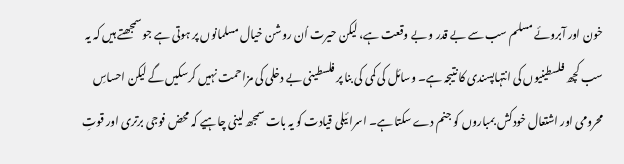خون اور آبروئے مسلم سب سے بے قدر و بے وقعت ہے، لیکن حیرت اُن روشن خیال مسلمانوں پر ہوتی ہے جو سمجھتے ہیں کہ یہ سب کچھ فلسطینیوں کی انتہاپسندی کا نتیجہ ہے۔ وسائل کی کمی کی بنا پر فلسطینی بے دخلی کی مزاحمت نہیں کرسکیں گے لیکن احساسِ محرومی اور اشتعال خودکش بمباروں کو جنم دے سکتا ہے۔ اسرائیلی قیادت کو یہ بات سمجھ لینی چاہیے کہ محض فوجی برتری اور قوتِ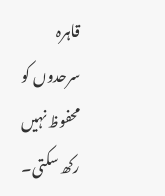قاہرہ سرحدوں کو محفوظ نہیں رکھ سکتی۔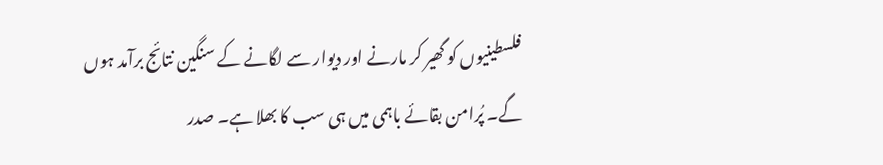فلسطینیوں کو گھیر کر مارنے اور دیوار سے لگانے کے سنگین نتائج برآمد ہوں گے۔ پُرامن بقائے باہمی میں ہی سب کا بھلا ہے۔ صدر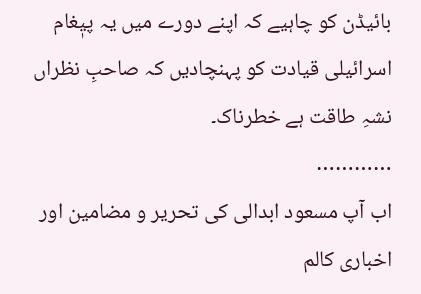بائیڈن کو چاہیے کہ اپنے دورے میں یہ پیٖغام اسرائیلی قیادت کو پہنچادیں کہ صاحبِ نظراں نشہِ طاقت ہے خطرناک۔
…………
اب آپ مسعود ابدالی کی تحریر و مضامین اور اخباری کالم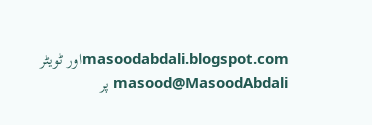masoodabdali.blogspot.comاور ٹویٹر
masood@MasoodAbdali پر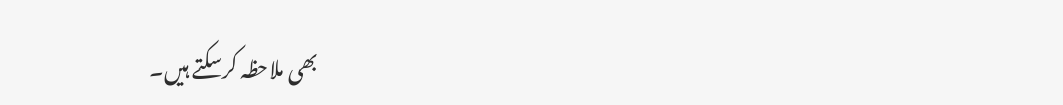بھی ملاحظہ کرسکتے ہیں۔